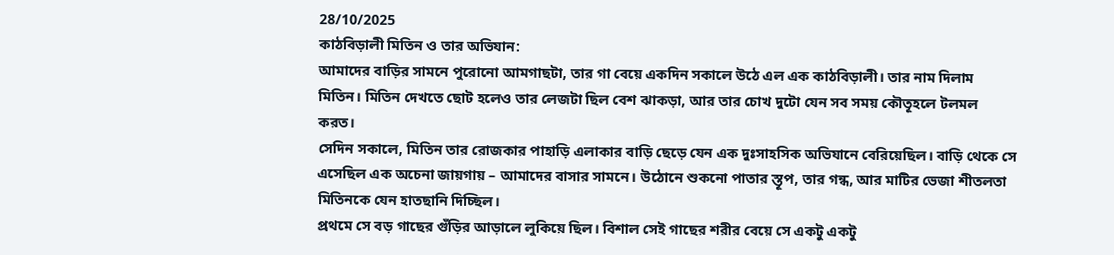28/10/2025
কাঠবিড়ালী মিতিন ও তার অভিযান:
আমাদের বাড়ির সামনে পুরোনো আমগাছটা, তার গা বেয়ে একদিন সকালে উঠে এল এক কাঠবিড়ালী। তার নাম দিলাম মিতিন। মিতিন দেখতে ছোট হলেও তার লেজটা ছিল বেশ ঝাকড়া, আর তার চোখ দুটো যেন সব সময় কৌতূহলে টলমল করত।
সেদিন সকালে, মিতিন তার রোজকার পাহাড়ি এলাকার বাড়ি ছেড়ে যেন এক দুঃসাহসিক অভিযানে বেরিয়েছিল। বাড়ি থেকে সে এসেছিল এক অচেনা জায়গায় – আমাদের বাসার সামনে। উঠোনে শুকনো পাতার স্তূপ, তার গন্ধ, আর মাটির ভেজা শীতলতা মিতিনকে যেন হাতছানি দিচ্ছিল।
প্রথমে সে বড় গাছের গুঁড়ির আড়ালে লুকিয়ে ছিল। বিশাল সেই গাছের শরীর বেয়ে সে একটু একটু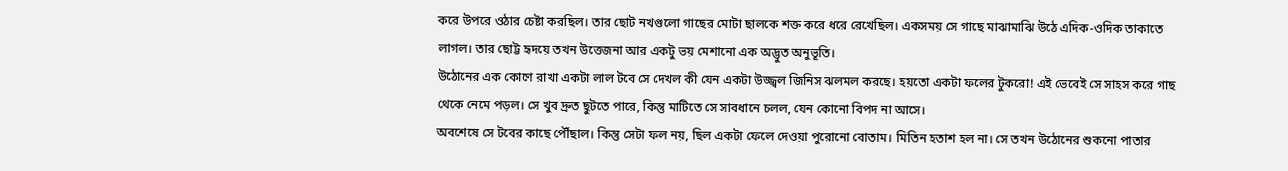করে উপরে ওঠার চেষ্টা করছিল। তার ছোট নখগুলো গাছের মোটা ছালকে শক্ত করে ধরে রেখেছিল। একসময় সে গাছে মাঝামাঝি উঠে এদিক-ওদিক তাকাতে লাগল। তার ছোট্ট হৃদয়ে তখন উত্তেজনা আর একটু ভয় মেশানো এক অদ্ভুত অনুভূতি।
উঠোনের এক কোণে রাখা একটা লাল টবে সে দেখল কী যেন একটা উজ্জ্বল জিনিস ঝলমল করছে। হয়তো একটা ফলের টুকরো! এই ভেবেই সে সাহস করে গাছ থেকে নেমে পড়ল। সে খুব দ্রুত ছুটতে পারে, কিন্তু মাটিতে সে সাবধানে চলল, যেন কোনো বিপদ না আসে।
অবশেষে সে টবের কাছে পৌঁছাল। কিন্তু সেটা ফল নয়, ছিল একটা ফেলে দেওয়া পুরোনো বোতাম। মিতিন হতাশ হল না। সে তখন উঠোনের শুকনো পাতার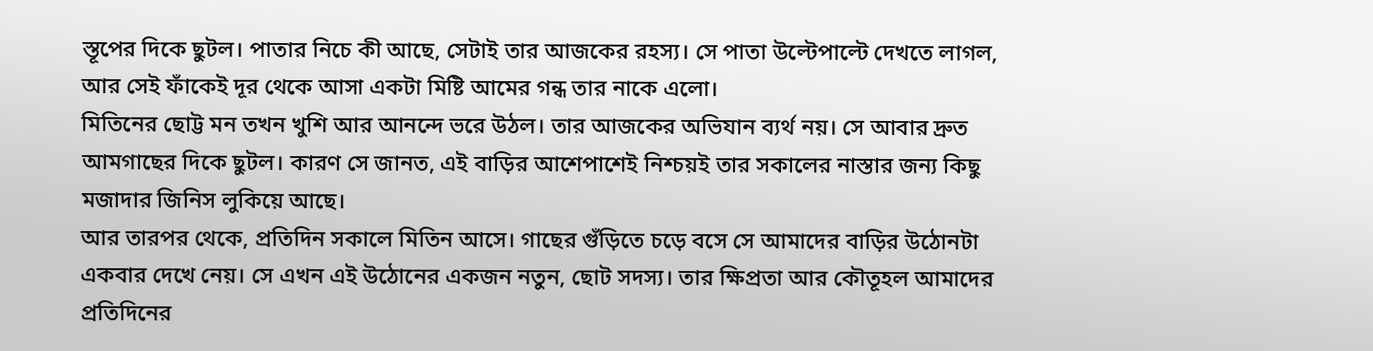স্তূপের দিকে ছুটল। পাতার নিচে কী আছে, সেটাই তার আজকের রহস্য। সে পাতা উল্টেপাল্টে দেখতে লাগল, আর সেই ফাঁকেই দূর থেকে আসা একটা মিষ্টি আমের গন্ধ তার নাকে এলো।
মিতিনের ছোট্ট মন তখন খুশি আর আনন্দে ভরে উঠল। তার আজকের অভিযান ব্যর্থ নয়। সে আবার দ্রুত আমগাছের দিকে ছুটল। কারণ সে জানত, এই বাড়ির আশেপাশেই নিশ্চয়ই তার সকালের নাস্তার জন্য কিছু মজাদার জিনিস লুকিয়ে আছে।
আর তারপর থেকে, প্রতিদিন সকালে মিতিন আসে। গাছের গুঁড়িতে চড়ে বসে সে আমাদের বাড়ির উঠোনটা একবার দেখে নেয়। সে এখন এই উঠোনের একজন নতুন, ছোট সদস্য। তার ক্ষিপ্রতা আর কৌতূহল আমাদের প্রতিদিনের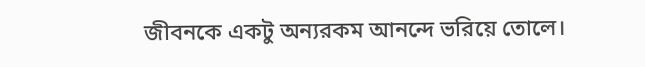জীবনকে একটু অন্যরকম আনন্দে ভরিয়ে তোলে।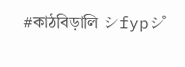#কাঠবিড়ালি シfypシ゚